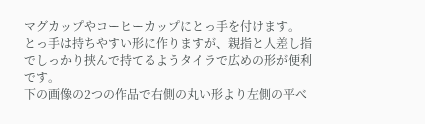マグカップやコーヒーカップにとっ手を付けます。
とっ手は持ちやすい形に作りますが、親指と人差し指でしっかり挟んで持てるようタイラで広めの形が便利です。
下の画像の2つの作品で右側の丸い形より左側の平べ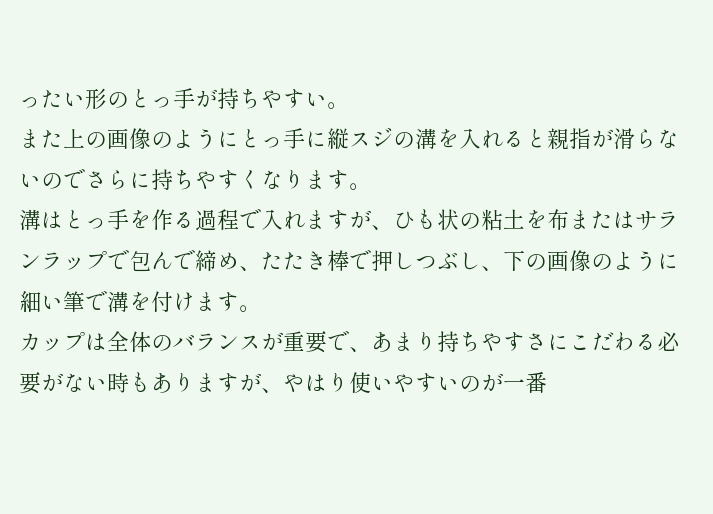ったい形のとっ手が持ちやすい。
また上の画像のようにとっ手に縦スジの溝を入れると親指が滑らないのでさらに持ちやすくなります。
溝はとっ手を作る過程で入れますが、ひも状の粘土を布またはサランラップで包んで締め、たたき棒で押しつぶし、下の画像のように細い筆で溝を付けます。
カップは全体のバランスが重要で、あまり持ちやすさにこだわる必要がない時もありますが、やはり使いやすいのが一番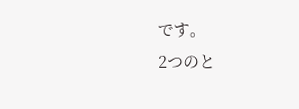です。
2つのと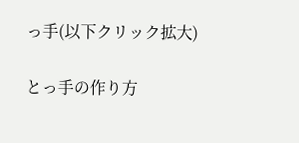っ手(以下クリック拡大)

とっ手の作り方